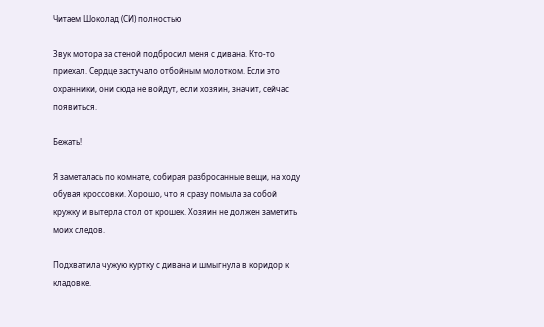Читаем Шоколад (СИ) полностью

Звук мотора за стеной подбросил меня с дивана. Кто-то приехал. Сердце застучало отбойным молотком. Если это охранники, они сюда не войдут, если хозяин, значит, сейчас появиться.

Бежать!

Я заметалась по комнате, собирая разбросанные вещи, на ходу обувая кроссовки. Хорошо, что я сразу помыла за собой кружку и вытерла стол от крошек. Хозяин не должен заметить моих следов.

Подхватила чужую куртку с дивана и шмыгнула в коридор к кладовке.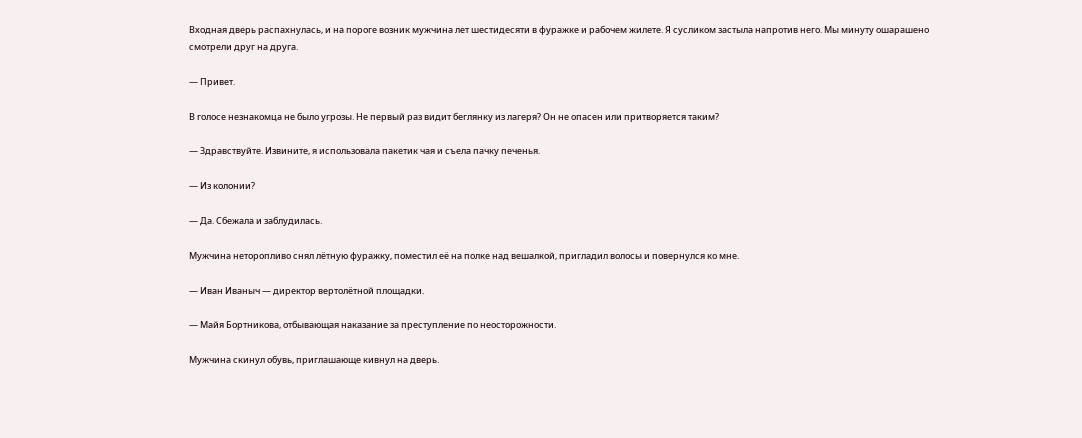Входная дверь распахнулась, и на пороге возник мужчина лет шестидесяти в фуражке и рабочем жилете. Я сусликом застыла напротив него. Мы минуту ошарашено смотрели друг на друга.

— Привет.

В голосе незнакомца не было угрозы. Не первый раз видит беглянку из лагеря? Он не опасен или притворяется таким?

— Здравствуйте. Извините, я использовала пакетик чая и съела пачку печенья.

— Из колонии?

— Да. Сбежала и заблудилась.

Мужчина неторопливо снял лётную фуражку, поместил её на полке над вешалкой, пригладил волосы и повернулся ко мне.

— Иван Иваныч — директор вертолётной площадки.

— Майя Бортникова, отбывающая наказание за преступление по неосторожности.

Мужчина скинул обувь, приглашающе кивнул на дверь.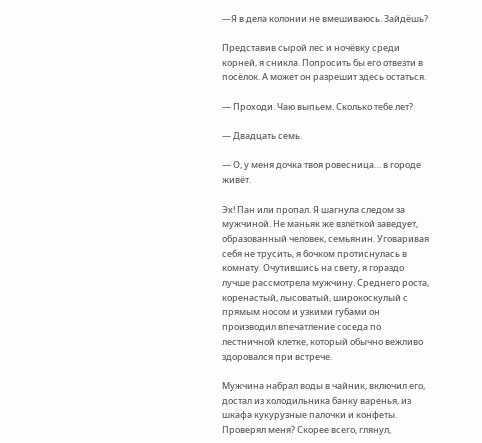—Я в дела колонии не вмешиваюсь. Зайдёшь?

Представив сырой лес и ночёвку среди корней, я сникла. Попросить бы его отвезти в посёлок. А может он разрешит здесь остаться.

— Проходи. Чаю выпьем. Сколько тебе лет?

— Двадцать семь.

— О, у меня дочка твоя ровесница… в городе живёт.

Эх! Пан или пропал. Я шагнула следом за мужчиной. Не маньяк же взлёткой заведует, образованный человек, семьянин. Уговаривая себя не трусить, я бочком протиснулась в комнату. Очутившись на свету, я гораздо лучше рассмотрела мужчину. Среднего роста, коренастый, лысоватый, широкоскулый с прямым носом и узкими губами он производил впечатление соседа по лестничной клетке, который обычно вежливо здоровался при встрече.

Мужчина набрал воды в чайник, включил его, достал из холодильника банку варенья, из шкафа кукурузные палочки и конфеты. Проверял меня? Скорее всего, глянул,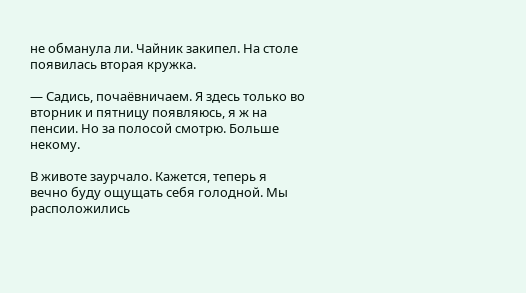не обманула ли. Чайник закипел. На столе появилась вторая кружка.

— Садись, почаёвничаем. Я здесь только во вторник и пятницу появляюсь, я ж на пенсии. Но за полосой смотрю. Больше некому.

В животе заурчало. Кажется, теперь я вечно буду ощущать себя голодной. Мы расположились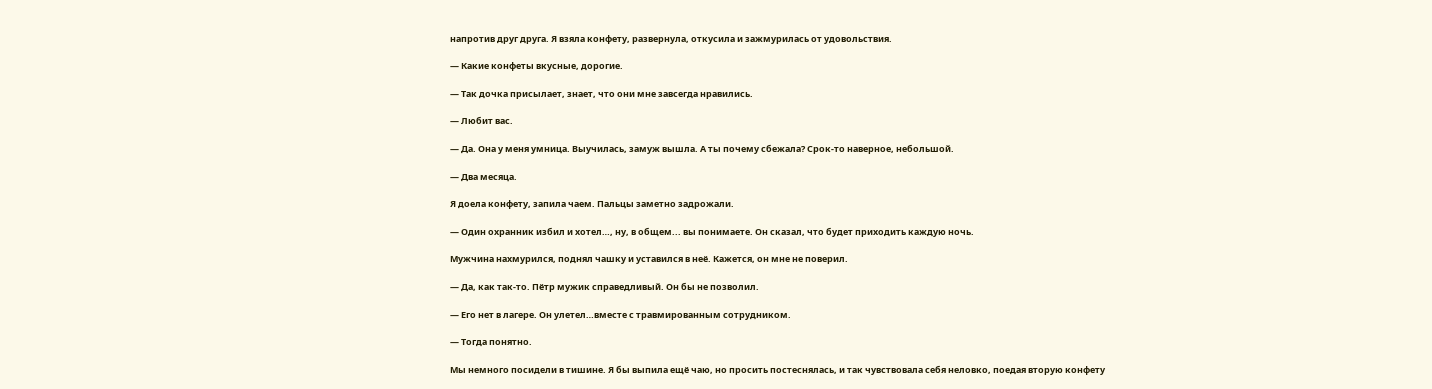напротив друг друга. Я взяла конфету, развернула, откусила и зажмурилась от удовольствия.

— Какие конфеты вкусные, дорогие.

— Так дочка присылает, знает, что они мне завсегда нравились.

— Любит вас.

— Да. Она у меня умница. Выучилась, замуж вышла. А ты почему сбежала? Срок-то наверное, небольшой.

— Два месяца.

Я доела конфету, запила чаем. Пальцы заметно задрожали.

— Один охранник избил и хотел…, ну, в общем... вы понимаете. Он сказал, что будет приходить каждую ночь.

Мужчина нахмурился, поднял чашку и уставился в неё. Кажется, он мне не поверил.

— Да, как так-то. Пётр мужик справедливый. Он бы не позволил.

— Его нет в лагере. Он улетел…вместе с травмированным сотрудником.

— Тогда понятно.

Мы немного посидели в тишине. Я бы выпила ещё чаю, но просить постеснялась, и так чувствовала себя неловко, поедая вторую конфету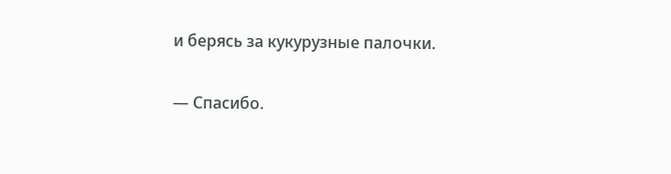и берясь за кукурузные палочки.

— Спасибо.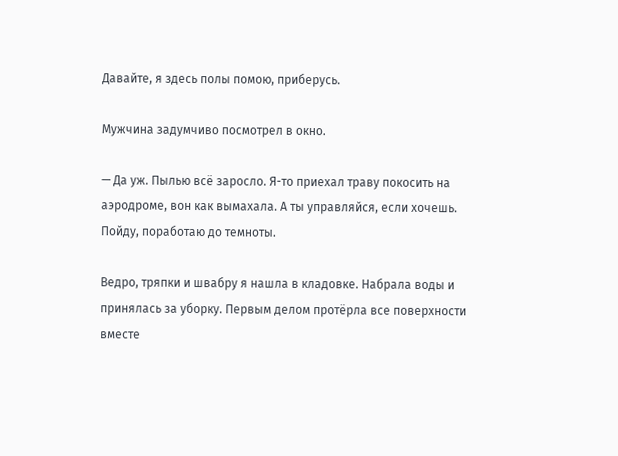Давайте, я здесь полы помою, приберусь.

Мужчина задумчиво посмотрел в окно.

— Да уж. Пылью всё заросло. Я-то приехал траву покосить на аэродроме, вон как вымахала. А ты управляйся, если хочешь. Пойду, поработаю до темноты.

Ведро, тряпки и швабру я нашла в кладовке. Набрала воды и принялась за уборку. Первым делом протёрла все поверхности вместе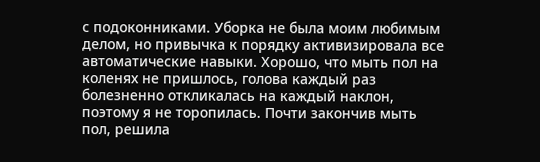с подоконниками. Уборка не была моим любимым делом, но привычка к порядку активизировала все автоматические навыки. Хорошо, что мыть пол на коленях не пришлось, голова каждый раз болезненно откликалась на каждый наклон, поэтому я не торопилась. Почти закончив мыть пол, решила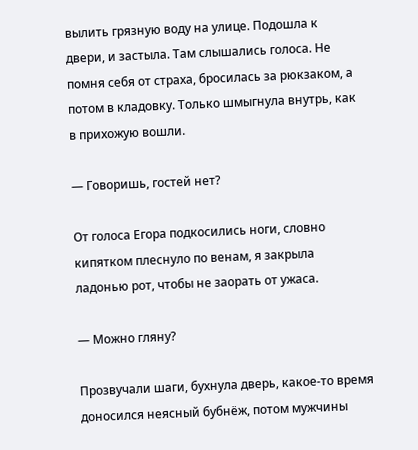вылить грязную воду на улице. Подошла к двери, и застыла. Там слышались голоса. Не помня себя от страха, бросилась за рюкзаком, а потом в кладовку. Только шмыгнула внутрь, как в прихожую вошли.

— Говоришь, гостей нет?

От голоса Егора подкосились ноги, словно кипятком плеснуло по венам, я закрыла ладонью рот, чтобы не заорать от ужаса.

— Можно гляну?

Прозвучали шаги, бухнула дверь, какое-то время доносился неясный бубнёж, потом мужчины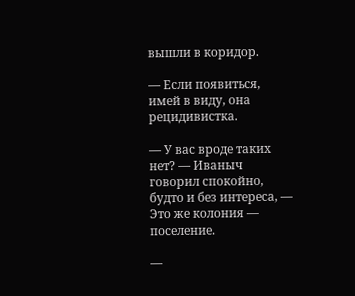вышли в коридор.

— Если появиться, имей в виду, она рецидивистка.

— У вас вроде таких нет? — Иваныч говорил спокойно, будто и без интереса, — Это же колония — поселение.

—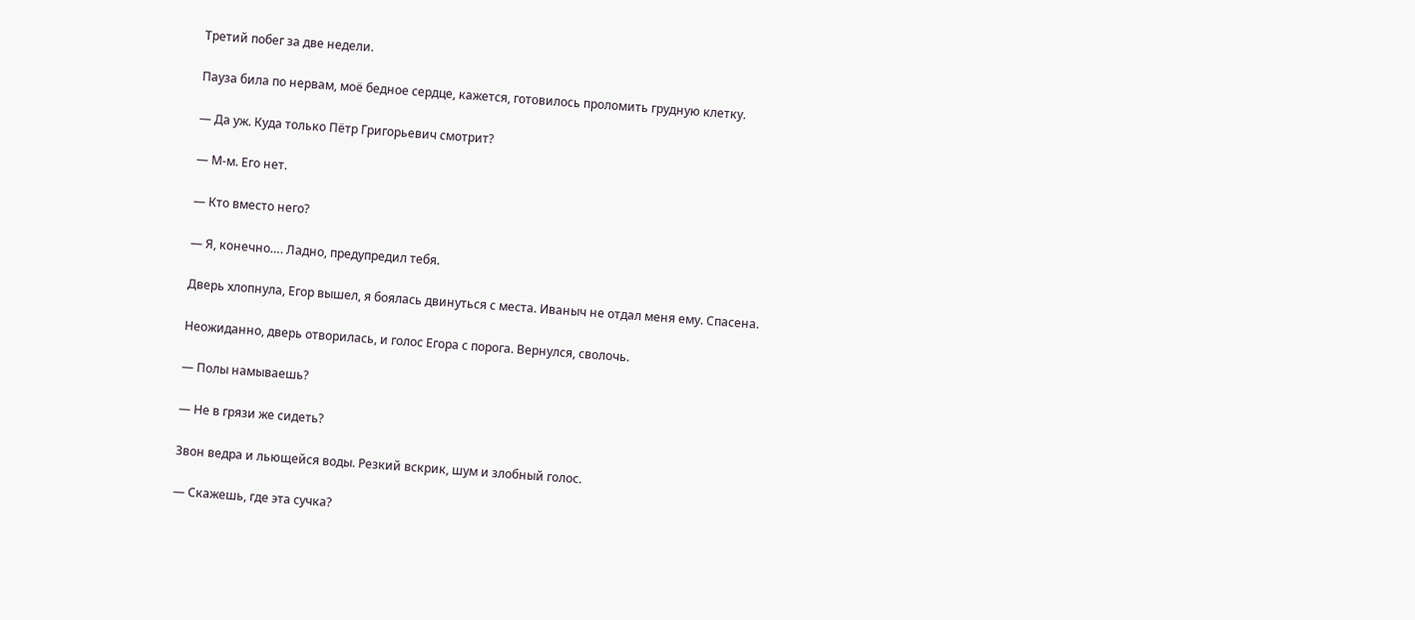Третий побег за две недели.

Пауза била по нервам, моё бедное сердце, кажется, готовилось проломить грудную клетку.

— Да уж. Куда только Пётр Григорьевич смотрит?

— М-м. Его нет.

— Кто вместо него?

— Я, конечно…. Ладно, предупредил тебя.

Дверь хлопнула, Егор вышел, я боялась двинуться с места. Иваныч не отдал меня ему. Спасена.

Неожиданно, дверь отворилась, и голос Егора с порога. Вернулся, сволочь.

— Полы намываешь?

— Не в грязи же сидеть?

Звон ведра и льющейся воды. Резкий вскрик, шум и злобный голос.

— Скажешь, где эта сучка?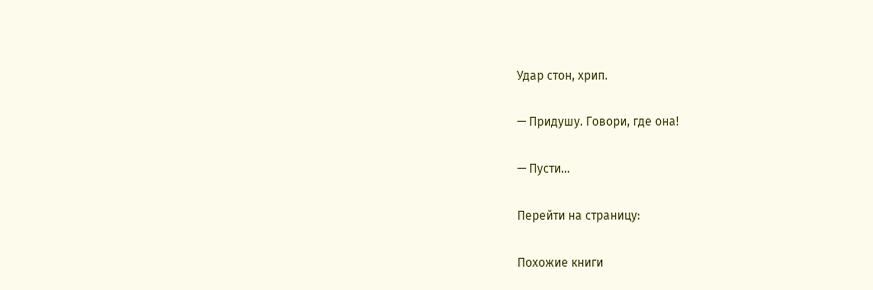Удар стон, хрип.

— Придушу. Говори, где она!

— Пусти…

Перейти на страницу:

Похожие книги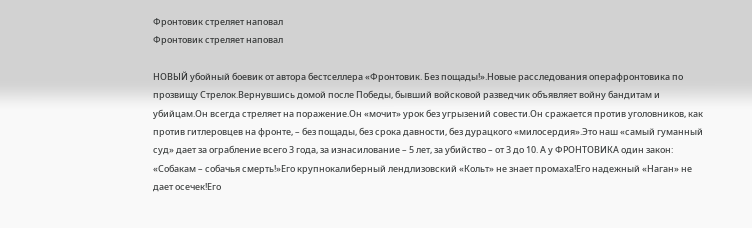Фронтовик стреляет наповал
Фронтовик стреляет наповал

НОВЫЙ убойный боевик от автора бестселлера «Фронтовик. Без пощады!».Новые расследования операфронтовика по прозвищу Стрелок.Вернувшись домой после Победы, бывший войсковой разведчик объявляет войну бандитам и убийцам.Он всегда стреляет на поражение.Он «мочит» урок без угрызений совести.Он сражается против уголовников, как против гитлеровцев на фронте, – без пощады, без срока давности, без дурацкого «милосердия».Это наш «самый гуманный суд» дает за ограбление всего 3 года, за изнасилование – 5 лет, за убийство – от 3 до 10. А у ФРОНТОВИКА один закон: «Собакам – собачья смерть!»Его крупнокалиберный лендлизовский «Кольт» не знает промаха!Его надежный «Наган» не дает осечек!Его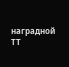наградной ТТ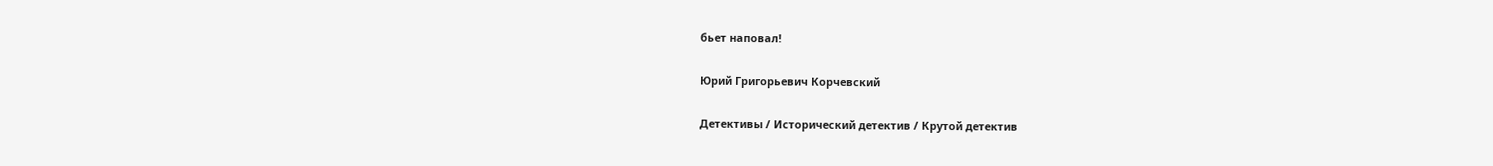бьет наповал!

Юрий Григорьевич Корчевский

Детективы / Исторический детектив / Крутой детектив